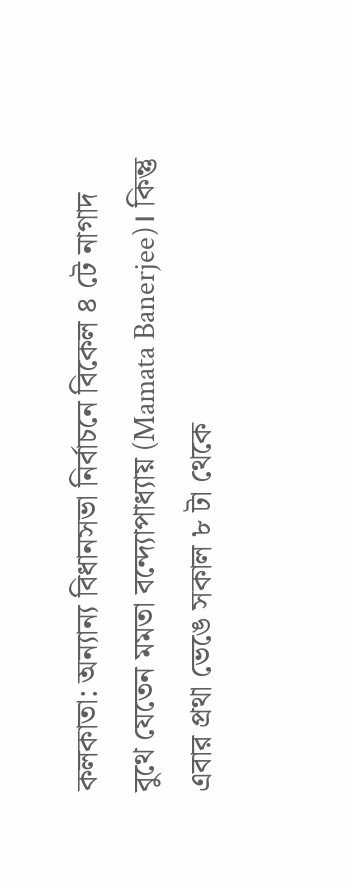কলকাতা: অন্যান্য বিধানসভা নির্বাচনে বিকেল ৪ টে নাগাদ বুথে যেতেন মমতা বন্দ্যোপাধ্যায় (Mamata Banerjee)। কিন্তু এবার প্রথা ভেঙে সকাল ৮ টা থেকে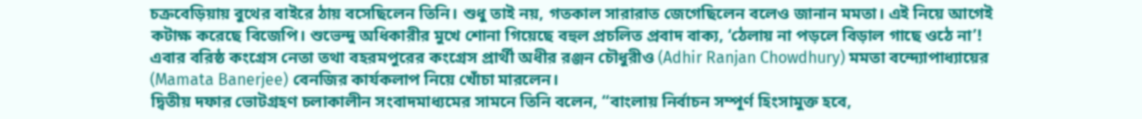চক্রবেড়িয়ায় বুথের বাইরে ঠায় বসেছিলেন তিনি। শুধু তাই নয়, গতকাল সারারাত জেগেছিলেন বলেও জানান মমতা। এই নিয়ে আগেই কটাক্ষ করেছে বিজেপি। শুভেন্দু অধিকারীর মুখে শোনা গিয়েছে বহুল প্রচলিত প্রবাদ বাক্য, ‘ঠেলায় না পড়লে বিড়াল গাছে ওঠে না’! এবার বরিষ্ঠ কংগ্রেস নেতা তথা বহরমপুরের কংগ্রেস প্রার্থী অধীর রঞ্জন চৌধুরীও (Adhir Ranjan Chowdhury) মমতা বন্দ্যোপাধ্যায়ের (Mamata Banerjee) বেনজির কার্যকলাপ নিয়ে খোঁচা মারলেন।
দ্বিতীয় দফার ভোটগ্রহণ চলাকালীন সংবাদমাধ্যমের সামনে তিনি বলেন, “বাংলায় নির্বাচন সম্পূর্ণ হিংসামুক্ত হবে,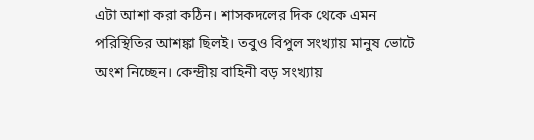এটা আশা করা কঠিন। শাসকদলের দিক থেকে এমন পরিস্থিতির আশঙ্কা ছিলই। তবুও বিপুল সংখ্যায় মানুষ ভোটে অংশ নিচ্ছেন। কেন্দ্রীয় বাহিনী বড় সংখ্যায়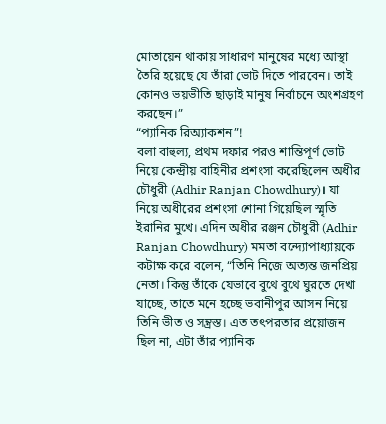মোতায়েন থাকায় সাধারণ মানুষের মধ্যে আস্থা তৈরি হয়েছে যে তাঁরা ভোট দিতে পারবেন। তাই কোনও ভয়ভীতি ছাড়াই মানুষ নির্বাচনে অংশগ্রহণ করছেন।”
“প্যানিক রিঅ্যাকশন”!
বলা বাহুল্য, প্রথম দফার পরও শান্তিপূর্ণ ভোট নিয়ে কেন্দ্রীয় বাহিনীর প্রশংসা করেছিলেন অধীর চৌধুরী (Adhir Ranjan Chowdhury)। যা নিয়ে অধীরের প্রশংসা শোনা গিয়েছিল স্মৃতি ইরানির মুখে। এদিন অধীর রঞ্জন চৌধুরী (Adhir Ranjan Chowdhury) মমতা বন্দ্যোপাধ্যায়কে কটাক্ষ করে বলেন, “তিনি নিজে অত্যন্ত জনপ্রিয় নেতা। কিন্তু তাঁকে যেভাবে বুথে বুথে ঘুরতে দেখা যাচ্ছে, তাতে মনে হচ্ছে ভবানীপুর আসন নিয়ে তিনি ভীত ও সন্ত্রস্ত। এত তৎপরতার প্রয়োজন ছিল না, এটা তাঁর প্যানিক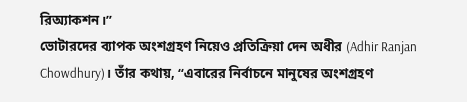রিঅ্যাকশন।”
ভোটারদের ব্যাপক অংশগ্রহণ নিয়েও প্রতিক্রিয়া দেন অধীর (Adhir Ranjan Chowdhury)। তাঁর কথায়, “এবারের নির্বাচনে মানুষের অংশগ্রহণ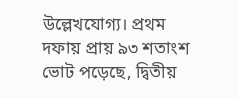উল্লেখযোগ্য। প্রথম দফায় প্রায় ৯৩ শতাংশ ভোট পড়েছে, দ্বিতীয়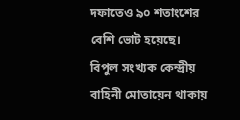দফাতেও ৯০ শতাংশের বেশি ভোট হয়েছে। বিপুল সংখ্যক কেন্দ্রীয় বাহিনী মোতায়েন থাকায়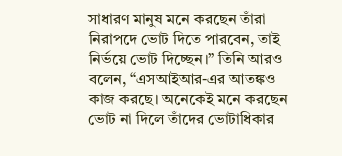সাধারণ মানুষ মনে করছেন তাঁরা নিরাপদে ভোট দিতে পারবেন, তাই নির্ভয়ে ভোট দিচ্ছেন।” তিনি আরও বলেন, “এসআইআর-এর আতঙ্কও কাজ করছে। অনেকেই মনে করছেন ভোট না দিলে তাঁদের ভোটাধিকার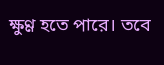ক্ষুণ্ণ হতে পারে। তবে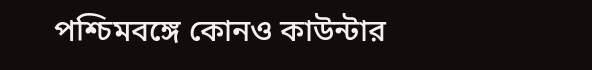পশ্চিমবঙ্গে কোনও কাউন্টার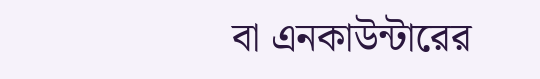বা এনকাউন্টারের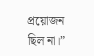প্রয়োজন ছিল না।”